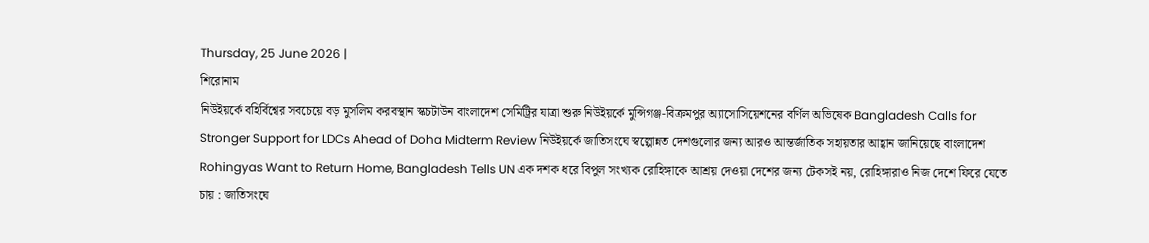Thursday, 25 June 2026 |
শিরোনাম
নিউইয়র্কে বহির্বিশ্বের সবচেয়ে বড় মুসলিম করবস্থান স্কচটাউন বাংলাদেশ সেমিট্রির যাত্রা শুরু নিউইয়র্কে মুন্সিগঞ্জ-বিক্রমপুর অ্যাসোসিয়েশনের বর্ণিল অভিষেক Bangladesh Calls for Stronger Support for LDCs Ahead of Doha Midterm Review নিউইয়র্কে জাতিসংঘে স্বল্পোন্নত দেশগুলোর জন্য আরও আন্তর্জাতিক সহায়তার আহ্বান জানিয়েছে বাংলাদেশ Rohingyas Want to Return Home, Bangladesh Tells UN এক দশক ধরে বিপুল সংখ্যক রোহিঙ্গাকে আশ্রয় দেওয়া দেশের জন্য টেকসই নয়, রোহিঙ্গারাও নিজ দেশে ফিরে যেতে চায় : জাতিসংঘে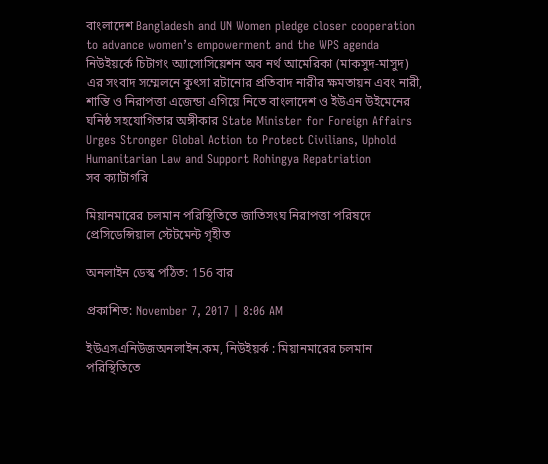বাংলাদেশ Bangladesh and UN Women pledge closer cooperation to advance women’s empowerment and the WPS agenda নিউইয়র্কে চিটাগং অ্যাসোসিয়েশন অব নর্থ আমেরিকা (মাকসুদ-মাসুদ) এর সংবাদ সম্মেলনে কুৎসা রটানোর প্রতিবাদ নারীর ক্ষমতায়ন এবং নারী, শান্তি ও নিরাপত্তা এজেন্ডা এগিয়ে নিতে বাংলাদেশ ও ইউএন উইমেনের ঘনিষ্ঠ সহযোগিতার অঙ্গীকার State Minister for Foreign Affairs Urges Stronger Global Action to Protect Civilians, Uphold Humanitarian Law and Support Rohingya Repatriation
সব ক্যাটাগরি

মিয়ানমারের চলমান পরিস্থিতিতে জাতিসংঘ নিরাপত্তা পরিষদে প্রেসিডেন্সিয়াল স্টেটমেন্ট গৃহীত

অনলাইন ডেস্ক পঠিত: 156 বার

প্রকাশিত: November 7, 2017 | 8:06 AM

ইউএসএনিউজঅনলাইন.কম, নিউইয়র্ক : মিয়ানমারের চলমান পরিস্থিতিতে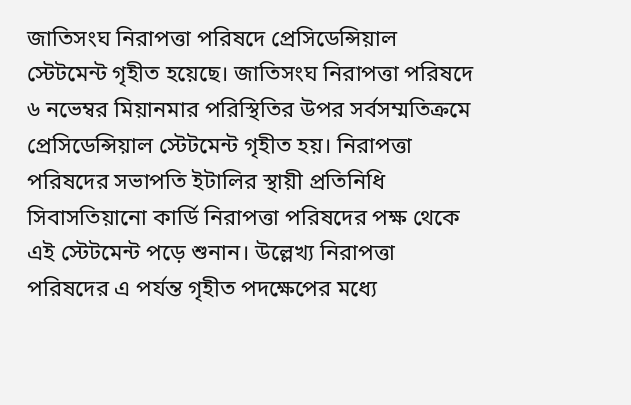জাতিসংঘ নিরাপত্তা পরিষদে প্রেসিডেন্সিয়াল স্টেটমেন্ট গৃহীত হয়েছে। জাতিসংঘ নিরাপত্তা পরিষদে ৬ নভেম্বর মিয়ানমার পরিস্থিতির উপর সর্বসম্মতিক্রমে প্রেসিডেন্সিয়াল স্টেটমেন্ট গৃহীত হয়। নিরাপত্তা পরিষদের সভাপতি ইটালির স্থায়ী প্রতিনিধি সিবাসতিয়ানো কার্ডি নিরাপত্তা পরিষদের পক্ষ থেকে এই স্টেটমেন্ট পড়ে শুনান। উল্লেখ্য নিরাপত্তা পরিষদের এ পর্যন্ত গৃহীত পদক্ষেপের মধ্যে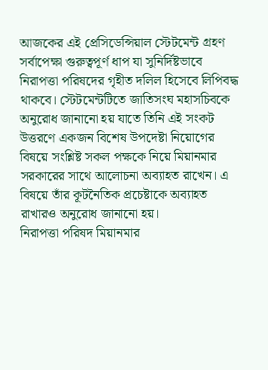আজকের এই প্রেসিডেন্সিয়াল স্টেটমেন্ট গ্রহণ সর্বাপেক্ষা গুরুত্বপূর্ণ ধাপ যা সুনির্দিষ্টভাবে নিরাপত্তা পরিষদের গৃহীত দলিল হিসেবে লিপিবদ্ধ থাকবে। স্টেটমেন্টটিতে জাতিসংঘ মহাসচিবকে অনুরোধ জানানো হয় যাতে তিনি এই সংকট উত্তরণে একজন বিশেষ উপদেষ্টা নিয়োগের বিষয়ে সংশ্লিষ্ট সকল পক্ষকে নিয়ে মিয়ানমার সরকারের সাথে আলোচনা অব্যাহত রাখেন। এ বিষয়ে তাঁর কূটনৈতিক প্রচেষ্টাকে অব্যাহত রাখারও অনুরোধ জানানো হয়।
নিরাপত্তা পরিষদ মিয়ানমার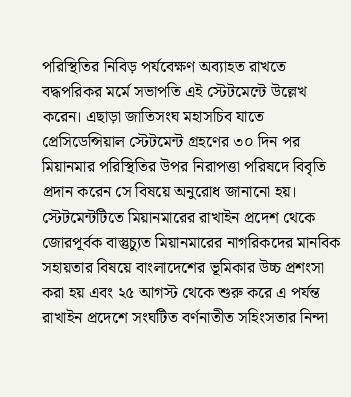পরিস্থিতির নিবিড় পর্যবেক্ষণ অব্যাহত রাখতে বদ্ধপরিকর মর্মে সভাপতি এই স্টেটমেন্টে উল্লেখ করেন। এছাড়া জাতিসংঘ মহাসচিব যাতে প্রেসিডেন্সিয়াল স্টেটমেন্ট গ্রহণের ৩০ দিন পর মিয়ানমার পরিস্থিতির উপর নিরাপত্তা পরিষদে বিবৃতি প্রদান করেন সে বিষয়ে অনুরোধ জানানো হয়।
স্টেটমেন্টটিতে মিয়ানমারের রাখাইন প্রদেশ থেকে জোরপূর্বক বাস্তুচ্যুত মিয়ানমারের নাগরিকদের মানবিক সহায়তার বিষয়ে বাংলাদেশের ভূমিকার উচ্চ প্রশংসা করা হয় এবং ২৫ আগস্ট থেকে শুরু করে এ পর্যন্ত রাখাইন প্রদেশে সংঘটিত বর্ণনাতীত সহিংসতার নিন্দা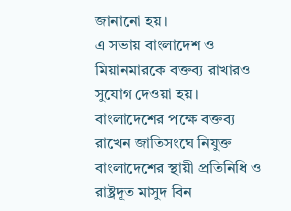জানানো হয়।
এ সভায় বাংলাদেশ ও মিয়ানমারকে বক্তব্য রাখারও সুযোগ দেওয়া হয়। বাংলাদেশের পক্ষে বক্তব্য রাখেন জাতিসংঘে নিযুক্ত বাংলাদেশের স্থায়ী প্রতিনিধি ও রাষ্ট্রদূত মাসুদ বিন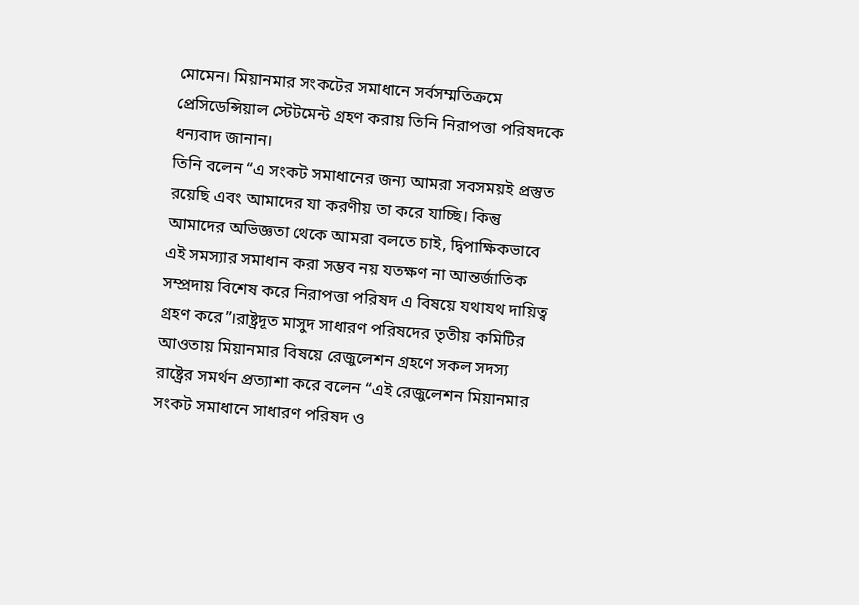মোমেন। মিয়ানমার সংকটের সমাধানে সর্বসম্মতিক্রমে প্রেসিডেন্সিয়াল স্টেটমেন্ট গ্রহণ করায় তিনি নিরাপত্তা পরিষদকে ধন্যবাদ জানান।
তিনি বলেন “এ সংকট সমাধানের জন্য আমরা সবসময়ই প্রস্তুত রয়েছি এবং আমাদের যা করণীয় তা করে যাচ্ছি। কিন্তু আমাদের অভিজ্ঞতা থেকে আমরা বলতে চাই, দ্বিপাক্ষিকভাবে এই সমস্যার সমাধান করা সম্ভব নয় যতক্ষণ না আন্তর্জাতিক সম্প্রদায় বিশেষ করে নিরাপত্তা পরিষদ এ বিষয়ে যথাযথ দায়িত্ব গ্রহণ করে”।রাষ্ট্রদূত মাসুদ সাধারণ পরিষদের তৃতীয় কমিটির আওতায় মিয়ানমার বিষয়ে রেজুলেশন গ্রহণে সকল সদস্য রাষ্ট্রের সমর্থন প্রত্যাশা করে বলেন “এই রেজুলেশন মিয়ানমার সংকট সমাধানে সাধারণ পরিষদ ও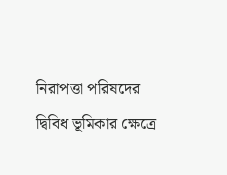নিরাপত্তা পরিষদের দ্বিবিধ ভূমিকার ক্ষেত্রে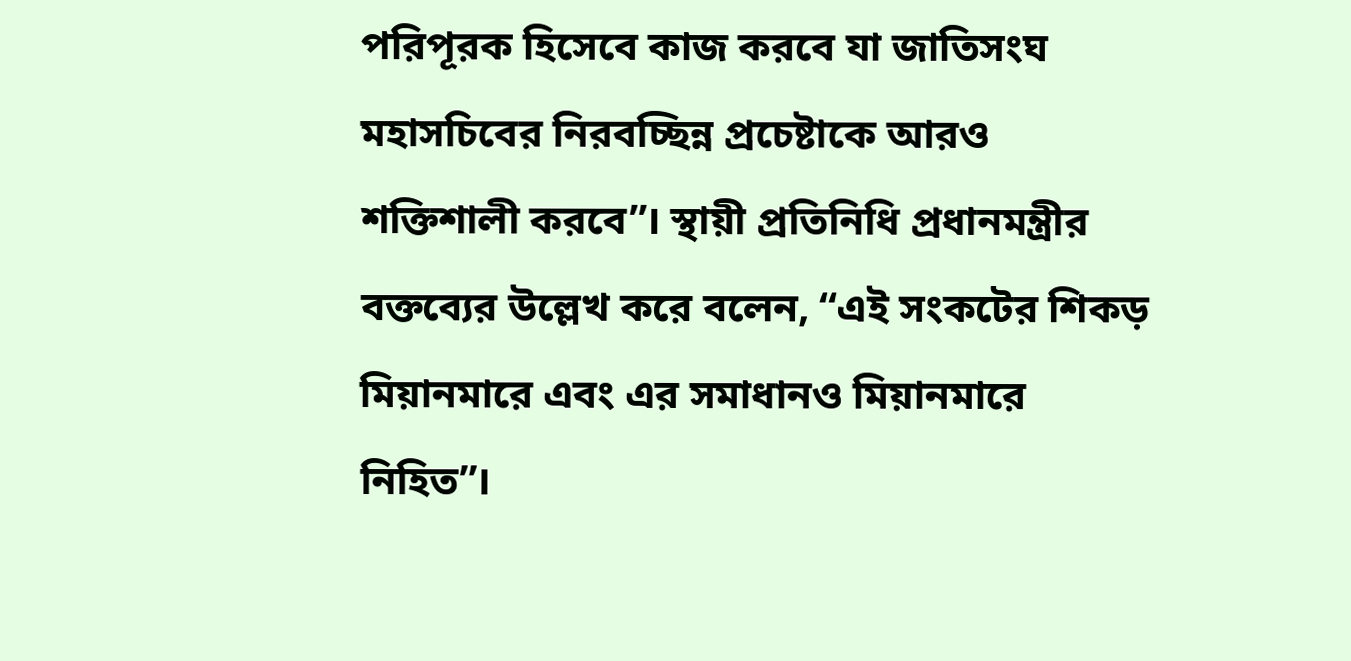পরিপূরক হিসেবে কাজ করবে যা জাতিসংঘ মহাসচিবের নিরবচ্ছিন্ন প্রচেষ্টাকে আরও শক্তিশালী করবে”। স্থায়ী প্রতিনিধি প্রধানমন্ত্রীর বক্তব্যের উল্লেখ করে বলেন, “এই সংকটের শিকড় মিয়ানমারে এবং এর সমাধানও মিয়ানমারে নিহিত”।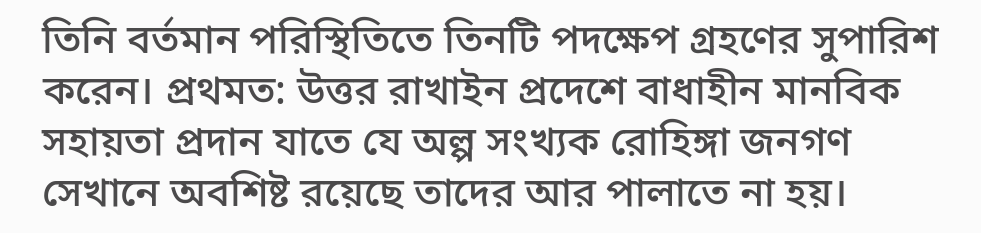তিনি বর্তমান পরিস্থিতিতে তিনটি পদক্ষেপ গ্রহণের সুপারিশ করেন। প্রথমত: উত্তর রাখাইন প্রদেশে বাধাহীন মানবিক সহায়তা প্রদান যাতে যে অল্প সংখ্যক রোহিঙ্গা জনগণ সেখানে অবশিষ্ট রয়েছে তাদের আর পালাতে না হয়।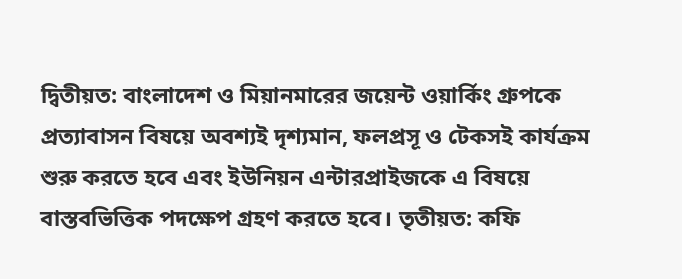দ্বিতীয়ত: বাংলাদেশ ও মিয়ানমারের জয়েন্ট ওয়ার্কিং গ্রুপকে প্রত্যাবাসন বিষয়ে অবশ্যই দৃশ্যমান, ফলপ্রসূ ও টেকসই কার্যক্রম শুরু করতে হবে এবং ইউনিয়ন এন্টারপ্রাইজকে এ বিষয়ে বাস্তবভিত্তিক পদক্ষেপ গ্রহণ করতে হবে। তৃতীয়ত: কফি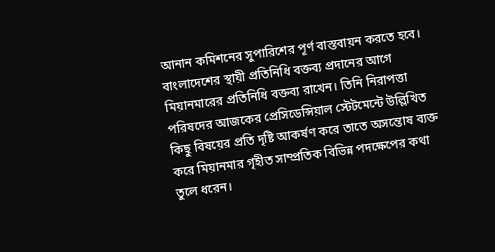আনান কমিশনের সুপারিশের পূর্ণ বাস্তবায়ন করতে হবে।
বাংলাদেশের স্থায়ী প্রতিনিধি বক্তব্য প্রদানের আগে মিয়ানমারের প্রতিনিধি বক্তব্য রাখেন। তিনি নিরাপত্তা পরিষদের আজকের প্রেসিডেন্সিয়াল স্টেটমেন্টে উল্লিখিত কিছু বিষয়ের প্রতি দৃষ্টি আকর্ষণ করে তাতে অসন্তোষ ব্যক্ত করে মিয়ানমার গৃহীত সাম্প্রতিক বিভিন্ন পদক্ষেপের কথা তুলে ধরেন।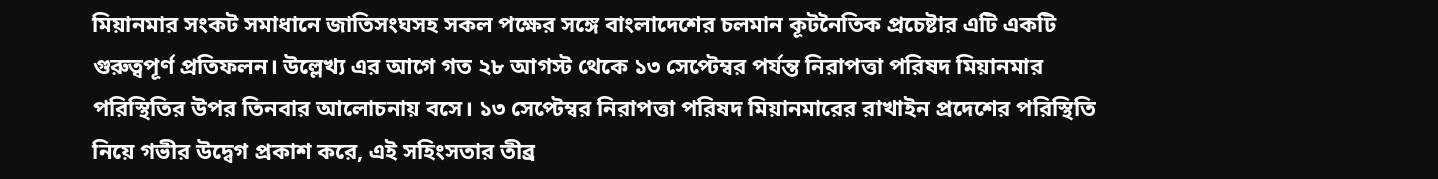মিয়ানমার সংকট সমাধানে জাতিসংঘসহ সকল পক্ষের সঙ্গে বাংলাদেশের চলমান কূটনৈতিক প্রচেষ্টার এটি একটি গুরুত্বপূর্ণ প্রতিফলন। উল্লেখ্য এর আগে গত ২৮ আগস্ট থেকে ১৩ সেপ্টেম্বর পর্যন্ত নিরাপত্তা পরিষদ মিয়ানমার পরিস্থিতির উপর তিনবার আলোচনায় বসে। ১৩ সেপ্টেম্বর নিরাপত্তা পরিষদ মিয়ানমারের রাখাইন প্রদেশের পরিস্থিতি নিয়ে গভীর উদ্বেগ প্রকাশ করে, এই সহিংসতার তীব্র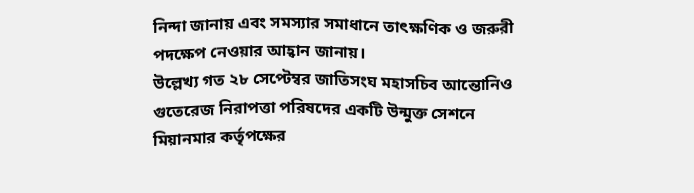নিন্দা জানায় এবং সমস্যার সমাধানে তাৎক্ষণিক ও জরুরী পদক্ষেপ নেওয়ার আহ্বান জানায়।
উল্লেখ্য গত ২৮ সেপ্টেম্বর জাতিসংঘ মহাসচিব আন্তোনিও গুতেরেজ নিরাপত্তা পরিষদের একটি উন্মুক্ত সেশনে মিয়ানমার কর্তৃপক্ষের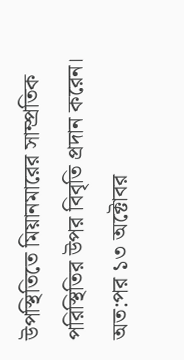উপস্থিতিতে মিয়ানমারের সাম্প্রতিক পরিস্থিতির উপর বিবৃতি প্রদান করেন। অত:পর ১৩ অক্টোবর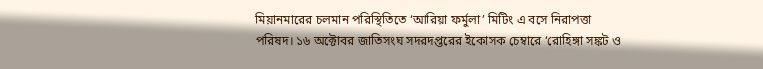মিয়ানমারের চলমান পরিস্থিতিতে ‘আরিয়া ফর্মুলা’ মিটিং এ বসে নিরাপত্তা পরিষদ। ১৬ অক্টোবর জাতিসংঘ সদরদপ্তরের ইকোসক চেম্বারে ‘রোহিঙ্গা সঙ্কট ও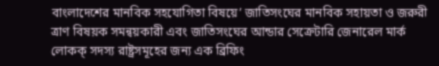বাংলাদেশের মানবিক সহযোগিতা বিষয়ে’ জাতিসংঘের মানবিক সহায়তা ও জরুরী ত্রাণ বিষয়ক সমন্বয়কারী এবং জাতিসংঘের আন্ডার সেক্রেটারি জেনারেল মার্ক লোকক্ সদস্য রাষ্ট্রসমূহের জন্য এক ব্রিফিং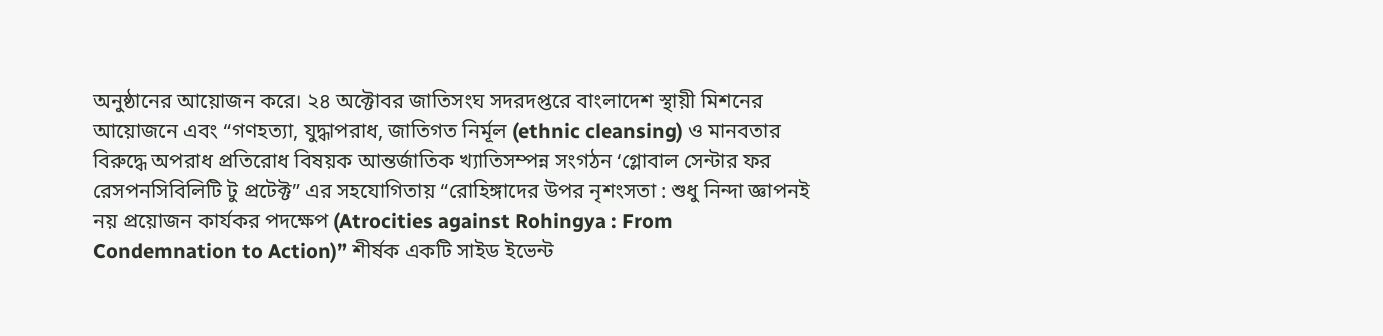অনুষ্ঠানের আয়োজন করে। ২৪ অক্টোবর জাতিসংঘ সদরদপ্তরে বাংলাদেশ স্থায়ী মিশনের আয়োজনে এবং “গণহত্যা, যুদ্ধাপরাধ, জাতিগত নির্মূল (ethnic cleansing) ও মানবতার বিরুদ্ধে অপরাধ প্রতিরোধ বিষয়ক আন্তর্জাতিক খ্যাতিসম্পন্ন সংগঠন ‘গ্লোবাল সেন্টার ফর রেসপনসিবিলিটি টু প্রটেক্ট” এর সহযোগিতায় “রোহিঙ্গাদের উপর নৃশংসতা : শুধু নিন্দা জ্ঞাপনই নয় প্রয়োজন কার্যকর পদক্ষেপ (Atrocities against Rohingya : From Condemnation to Action)” শীর্ষক একটি সাইড ইভেন্ট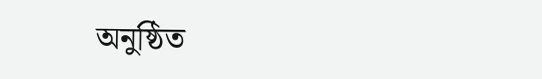অনুষ্ঠিত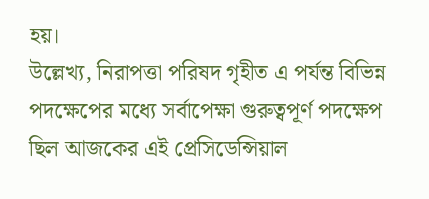হয়।
উল্লেখ্য, নিরাপত্তা পরিষদ গৃহীত এ পর্যন্ত বিভিন্ন পদক্ষেপের মধ্যে সর্বাপেক্ষা গুরুত্বপূর্ণ পদক্ষেপ ছিল আজকের এই প্রেসিডেন্সিয়াল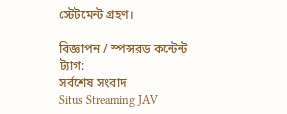স্টেটমেন্ট গ্রহণ।

বিজ্ঞাপন / স্পন্সরড কন্টেন্ট
ট্যাগ:
সর্বশেষ সংবাদ
Situs Streaming JAV